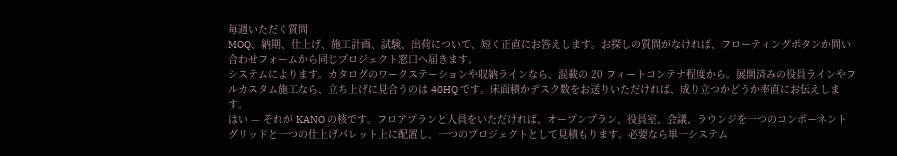毎週いただく質問
MOQ、納期、仕上げ、施工計画、試験、出荷について、短く正直にお答えします。お探しの質問がなければ、フローティングボタンか問い合わせフォームから同じプロジェクト窓口へ届きます。
システムによります。カタログのワークステーションや収納ラインなら、混載の 20 フィートコンテナ程度から。展開済みの役員ラインやフルカスタム施工なら、立ち上げに見合うのは 40HQ です。床面積かデスク数をお送りいただければ、成り立つかどうか率直にお伝えします。
はい — それが KANO の核です。フロアプランと人員をいただければ、オープンプラン、役員室、会議、ラウンジを一つのコンポーネントグリッドと一つの仕上げパレット上に配置し、一つのプロジェクトとして見積もります。必要なら単一システム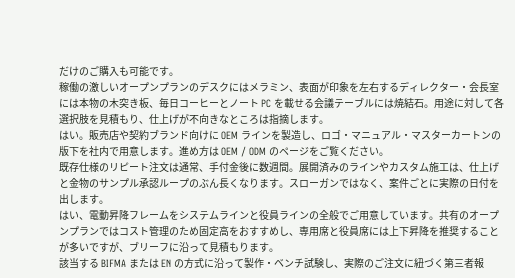だけのご購入も可能です。
稼働の激しいオープンプランのデスクにはメラミン、表面が印象を左右するディレクター・会長室には本物の木突き板、毎日コーヒーとノート PC を載せる会議テーブルには焼結石。用途に対して各選択肢を見積もり、仕上げが不向きなところは指摘します。
はい。販売店や契約ブランド向けに OEM ラインを製造し、ロゴ・マニュアル・マスターカートンの版下を社内で用意します。進め方は OEM / ODM のページをご覧ください。
既存仕様のリピート注文は通常、手付金後に数週間。展開済みのラインやカスタム施工は、仕上げと金物のサンプル承認ループのぶん長くなります。スローガンではなく、案件ごとに実際の日付を出します。
はい、電動昇降フレームをシステムラインと役員ラインの全般でご用意しています。共有のオープンプランではコスト管理のため固定高をおすすめし、専用席と役員席には上下昇降を推奨することが多いですが、ブリーフに沿って見積もります。
該当する BIFMA または EN の方式に沿って製作・ベンチ試験し、実際のご注文に紐づく第三者報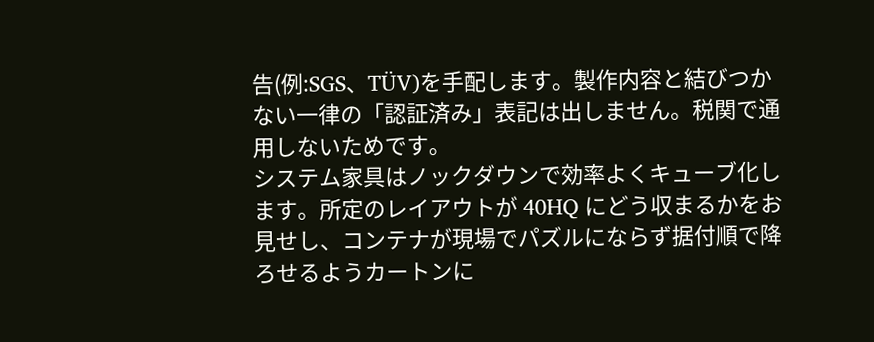告(例:SGS、TÜV)を手配します。製作内容と結びつかない一律の「認証済み」表記は出しません。税関で通用しないためです。
システム家具はノックダウンで効率よくキューブ化します。所定のレイアウトが 40HQ にどう収まるかをお見せし、コンテナが現場でパズルにならず据付順で降ろせるようカートンに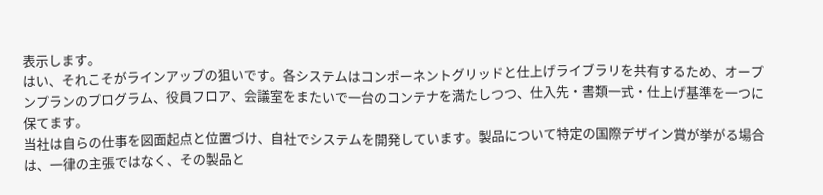表示します。
はい、それこそがラインアップの狙いです。各システムはコンポーネントグリッドと仕上げライブラリを共有するため、オープンプランのプログラム、役員フロア、会議室をまたいで一台のコンテナを満たしつつ、仕入先・書類一式・仕上げ基準を一つに保てます。
当社は自らの仕事を図面起点と位置づけ、自社でシステムを開発しています。製品について特定の国際デザイン賞が挙がる場合は、一律の主張ではなく、その製品と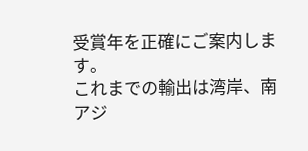受賞年を正確にご案内します。
これまでの輸出は湾岸、南アジ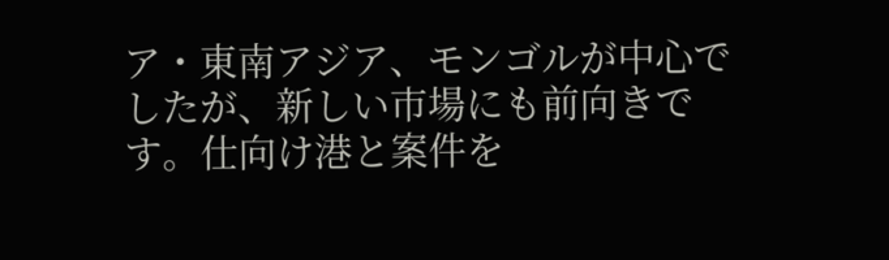ア・東南アジア、モンゴルが中心でしたが、新しい市場にも前向きです。仕向け港と案件を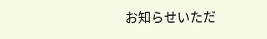お知らせいただ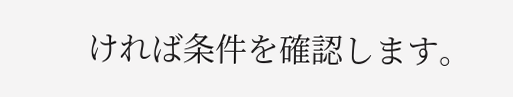ければ条件を確認します。